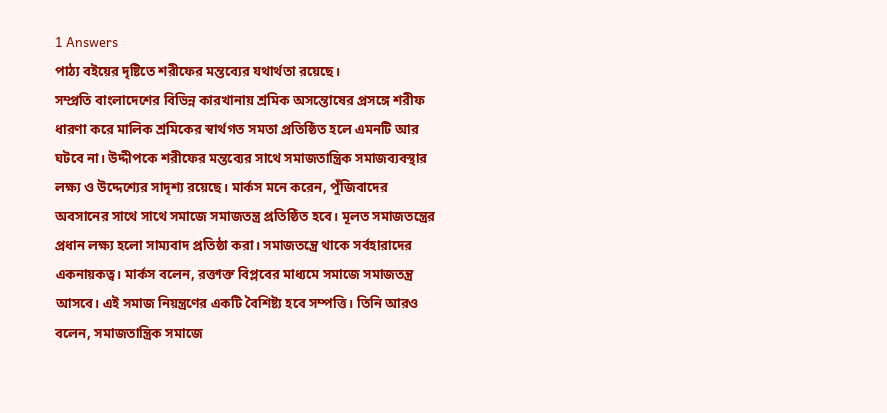1 Answers
পাঠ্য বইয়ের দৃষ্টিতে শরীফের মন্তব্যের যথার্থতা রয়েছে।
সম্প্রতি বাংলাদেশের বিভিন্ন কারখানায় শ্রমিক অসন্তোষের প্রসঙ্গে শরীফ ধারণা করে মালিক শ্রমিকের স্বার্থগত সমতা প্রতিষ্ঠিত হলে এমনটি আর ঘটবে না। উদ্দীপকে শরীফের মন্তব্যের সাথে সমাজতান্ত্রিক সমাজব্যবস্থার লক্ষ্য ও উদ্দেশ্যের সাদৃশ্য রয়েছে। মার্কস মনে করেন, পুঁজিবাদের অবসানের সাথে সাথে সমাজে সমাজতন্ত্র প্রতিষ্ঠিত হবে। মূলত সমাজতন্ত্রের প্রধান লক্ষ্য হলো সাম্যবাদ প্রতিষ্ঠা করা। সমাজতন্ত্রে থাকে সর্বহারাদের একনায়কত্ব। মার্কস বলেন, রক্তাক্ত বিপ্লবের মাধ্যমে সমাজে সমাজতন্ত্র আসবে। এই সমাজ নিয়ন্ত্রণের একটি বৈশিষ্ট্য হবে সম্পত্তি। তিনি আরও বলেন, সমাজতান্ত্রিক সমাজে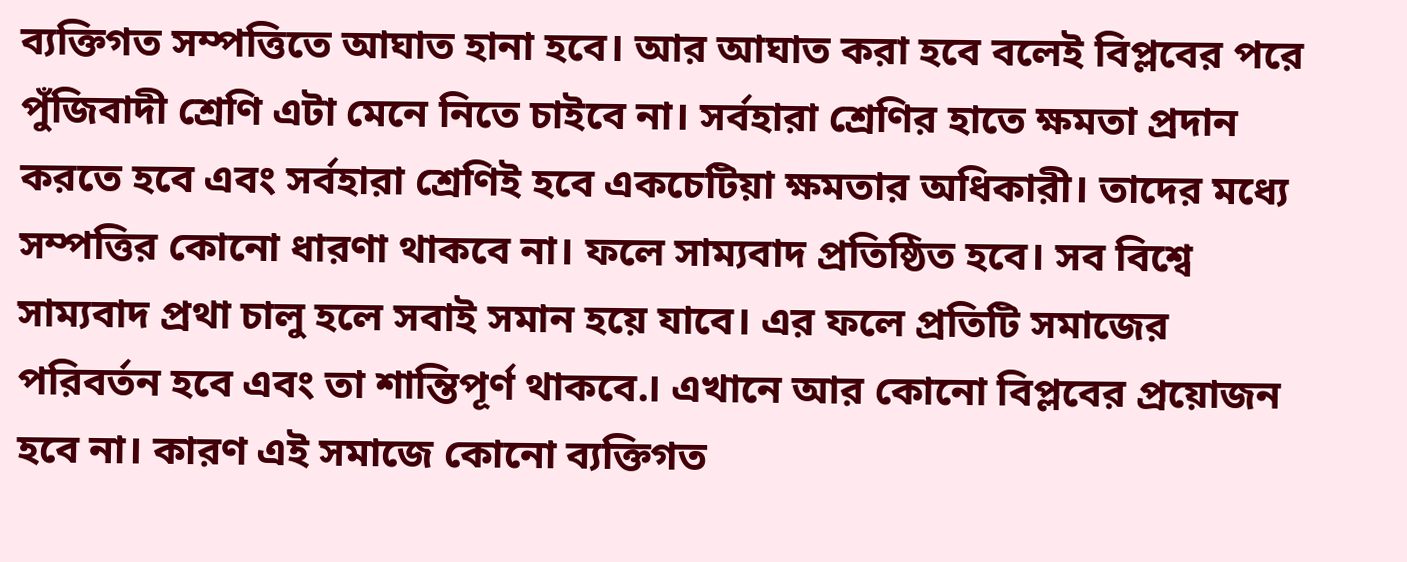ব্যক্তিগত সম্পত্তিতে আঘাত হানা হবে। আর আঘাত করা হবে বলেই বিপ্লবের পরে পুঁজিবাদী শ্রেণি এটা মেনে নিতে চাইবে না। সর্বহারা শ্রেণির হাতে ক্ষমতা প্রদান করতে হবে এবং সর্বহারা শ্রেণিই হবে একচেটিয়া ক্ষমতার অধিকারী। তাদের মধ্যে সম্পত্তির কোনো ধারণা থাকবে না। ফলে সাম্যবাদ প্রতিষ্ঠিত হবে। সব বিশ্বে সাম্যবাদ প্রথা চালু হলে সবাই সমান হয়ে যাবে। এর ফলে প্রতিটি সমাজের পরিবর্তন হবে এবং তা শান্তিপূর্ণ থাকবে.। এখানে আর কোনো বিপ্লবের প্রয়োজন হবে না। কারণ এই সমাজে কোনো ব্যক্তিগত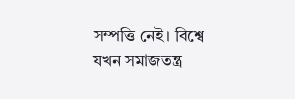সম্পত্তি নেই। বিশ্বে যখন সমাজতন্ত্র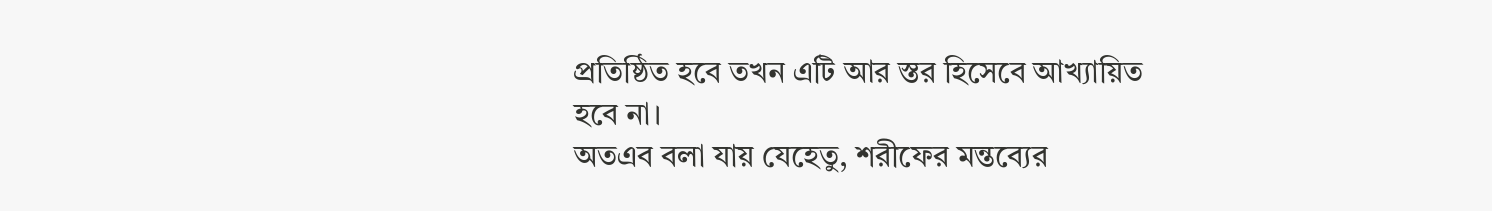প্রতিষ্ঠিত হবে তখন এটি আর স্তর হিসেবে আখ্যায়িত হবে না।
অতএব বলা যায় যেহেতু, শরীফের মন্তব্যের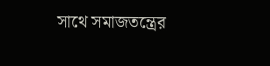সাথে সমাজতন্ত্রের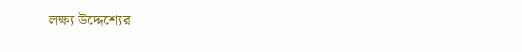লক্ষ্য উদ্দেশ্যের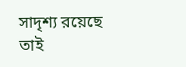সাদৃশ্য রয়েছে তাই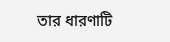তার ধারণাটি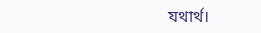যথার্থ।